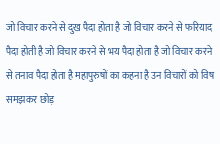जो विचार करने से दुख पैदा होता है जो विचार करने से फरियाद पैदा होती है जो विचार करने से भय पैदा होता है जो विचार करने से तनाव पैदा होता है महापुरुषों का कहना है उन विचारों को विष समझकर छोड़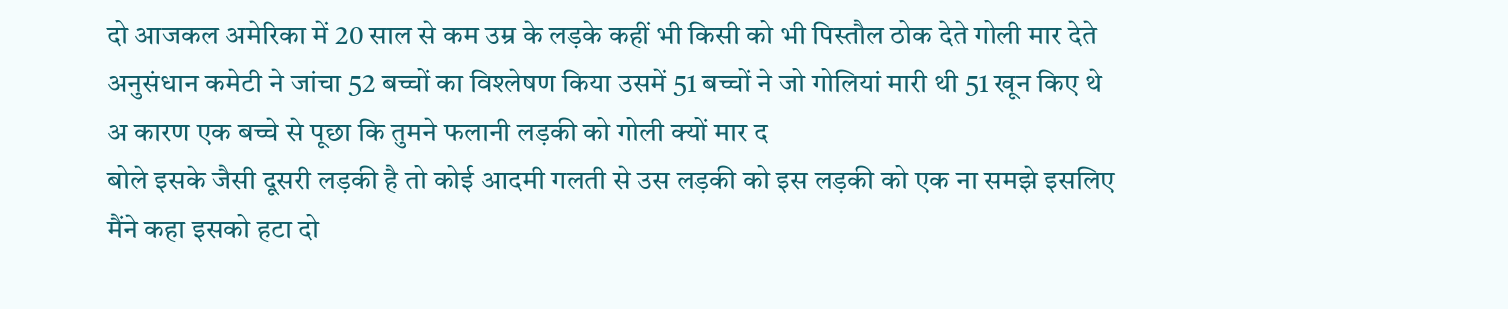दो आजकल अमेरिका में 20 साल से कम उम्र के लड़के कहीं भी किसी को भी पिस्तौल ठोक देते गोली मार देते अनुसंधान कमेटी ने जांचा 52 बच्चों का विश्लेषण किया उसमें 51 बच्चों ने जो गोलियां मारी थी 51 खून किए थे अ कारण एक बच्चे से पूछा कि तुमने फलानी लड़की को गोली क्यों मार द
बोले इसके जैसी दूसरी लड़की है तो कोई आदमी गलती से उस लड़की को इस लड़की को एक ना समझे इसलिए मैंने कहा इसको हटा दो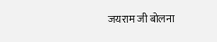जयराम जी बोलना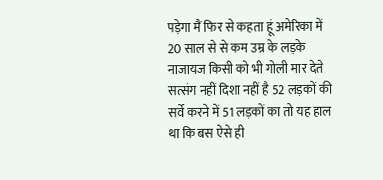पड़ेगा मैं फिर से कहता हूं अमेरिका में 20 साल से से कम उम्र के लड़के नाजायज किसी को भी गोली मार देते सत्संग नहीं दिशा नहीं है 52 लड़कों की सर्वे करने में 51 लड़कों का तो यह हाल था कि बस ऐसे ही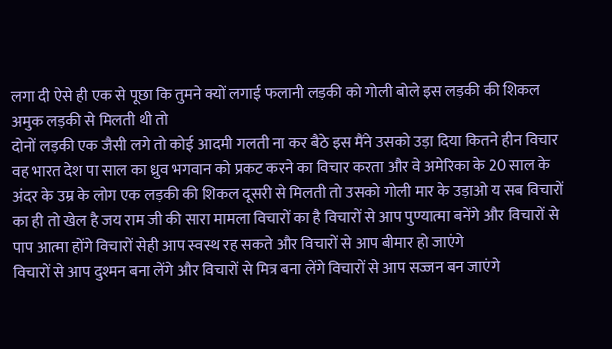लगा दी ऐसे ही एक से पूछा कि तुमने क्यों लगाई फलानी लड़की को गोली बोले इस लड़की की शिकल अमुक लड़की से मिलती थी तो
दोनों लड़की एक जैसी लगे तो कोई आदमी गलती ना कर बैठे इस मैंने उसको उड़ा दिया कितने हीन विचार वह भारत देश पा साल का ध्रुव भगवान को प्रकट करने का विचार करता और वे अमेरिका के 20 साल के अंदर के उम्र के लोग एक लड़की की शिकल दूसरी से मिलती तो उसको गोली मार के उड़ाओ य सब विचारों का ही तो खेल है जय राम जी की सारा मामला विचारों का है विचारों से आप पुण्यात्मा बनेंगे और विचारों से पाप आत्मा होंगे विचारों सेही आप स्वस्थ रह सकते और विचारों से आप बीमार हो जाएंगे
विचारों से आप दुश्मन बना लेंगे और विचारों से मित्र बना लेंगे विचारों से आप सज्जन बन जाएंगे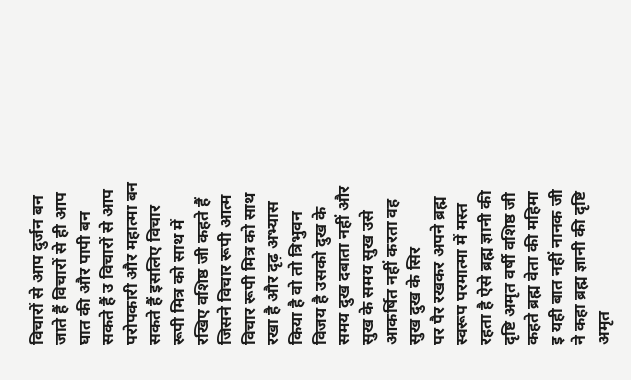विचारों से आप दुर्जन बन जाते हैं विचारों से ही आप घात की और पापी बन सकते हैं उ विचारों से आप परोपकारी और महात्मा बन सकते हैं इसलिए विचार रूपी मित्र को साथ में रखिए वशिष्ठ जी कहते हैं जिसने विचार रूपी आत्म विचार रूपी मित्र को साथ रखा है और दृढ़ अभ्यास किया है वो तो त्रिभुवन विजय है उसको दुख के समय दुख दबाता नहीं और सुख के समय सुख उसे आकर्षित नहीं करता वह सुख दुख के सिर
पर पैर रखकर अपने ब्रह्म स्वरूप परमात्मा में मस्त रहता है ऐसे ब्रह्म ज्ञानी की दृष्टि अमृत वर्षी वशिष्ठ जी कहते ब्रह्म वेता की महिमा इ यही बात नहीं नानक जी ने कहा ब्रह्म ज्ञानी की दृष्टि अमृत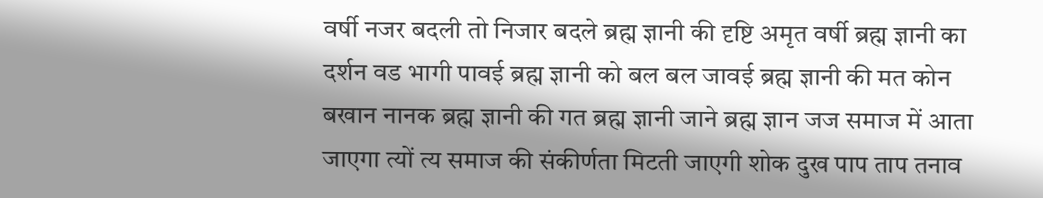वर्षी नजर बदली तो निजार बदले ब्रह्म ज्ञानी की दृष्टि अमृत वर्षी ब्रह्म ज्ञानी का दर्शन वड भागी पावई ब्रह्म ज्ञानी को बल बल जावई ब्रह्म ज्ञानी की मत कोन बखान नानक ब्रह्म ज्ञानी की गत ब्रह्म ज्ञानी जाने ब्रह्म ज्ञान जज समाज में आता जाएगा त्यों त्य समाज की संकीर्णता मिटती जाएगी शोक दुख पाप ताप तनाव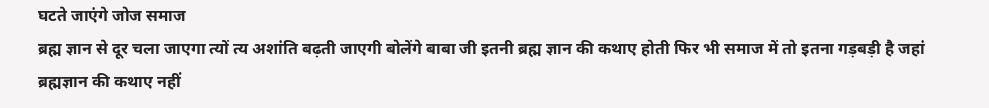घटते जाएंगे जोज समाज
ब्रह्म ज्ञान से दूर चला जाएगा त्यों त्य अशांति बढ़ती जाएगी बोलेंगे बाबा जी इतनी ब्रह्म ज्ञान की कथाए होती फिर भी समाज में तो इतना गड़बड़ी है जहां ब्रह्मज्ञान की कथाए नहीं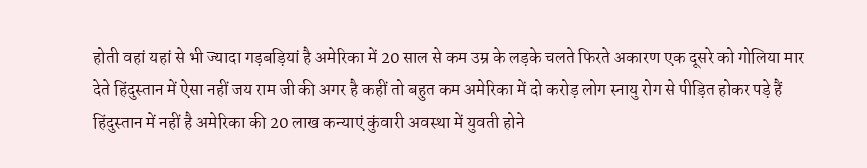होती वहां यहां से भी ज्यादा गड़बड़ियां है अमेरिका में 20 साल से कम उम्र के लड़के चलते फिरते अकारण एक दूसरे को गोलिया मार देते हिंदुस्तान में ऐसा नहीं जय राम जी की अगर है कहीं तो बहुत कम अमेरिका में दो करोड़ लोग स्नायु रोग से पीड़ित होकर पड़े हैं हिंदुस्तान में नहीं है अमेरिका की 20 लाख कन्याएं कुंवारी अवस्था में युवती होने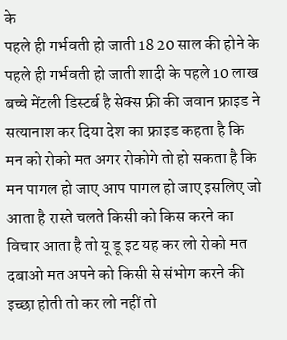के
पहले ही गर्भवती हो जाती 18 20 साल की होने के पहले ही गर्भवती हो जाती शादी के पहले 10 लाख बच्चे मेंटली डिस्टर्ब है सेक्स फ्री की जवान फ्राइड ने सत्यानाश कर दिया देश का फ्राइड कहता है कि मन को रोको मत अगर रोकोगे तो हो सकता है कि मन पागल हो जाए आप पागल हो जाए इसलिए जो आता है रास्ते चलते किसी को किस करने का विचार आता है तो यू डू इट यह कर लो रोको मत दबाओ मत अपने को किसी से संभोग करने की इच्छा होती तो कर लो नहीं तो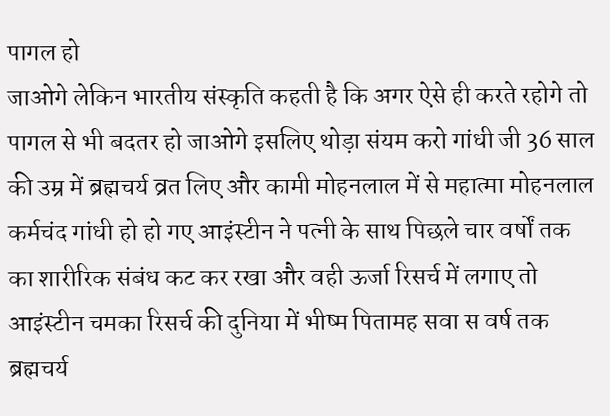पागल हो
जाओगे लेकिन भारतीय संस्कृति कहती है कि अगर ऐसे ही करते रहोगे तो पागल से भी बदतर हो जाओगे इसलिए थोड़ा संयम करो गांधी जी 36 साल की उम्र में ब्रह्मचर्य व्रत लिए और कामी मोहनलाल में से महात्मा मोहनलाल कर्मचंद गांधी हो हो गए आइंस्टीन ने पत्नी के साथ पिछले चार वर्षों तक का शारीरिक संबंध कट कर रखा और वही ऊर्जा रिसर्च में लगाए तो आइंस्टीन चमका रिसर्च की दुनिया में भीष्म पितामह सवा स वर्ष तक ब्रह्मचर्य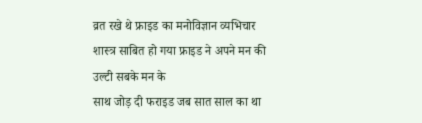व्रत रखे थे फ्राइड का मनोविज्ञान व्यभिचार शास्त्र साबित हो गया फ्राइड ने अपने मन की उल्टी सबके मन के
साथ जोड़ दी फराइड जब सात साल का था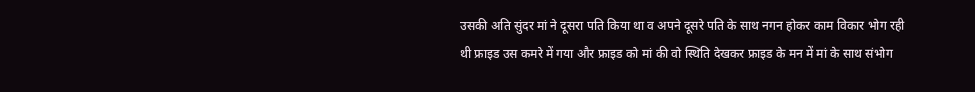उसकी अति सुंदर मां ने दूसरा पति किया था व अपने दूसरे पति के साथ नगन होकर काम विकार भोग रही थी फ्राइड उस कमरे में गया और फ्राइड को मां की वो स्थिति देखकर फ्राइड के मन में मां के साथ संभोग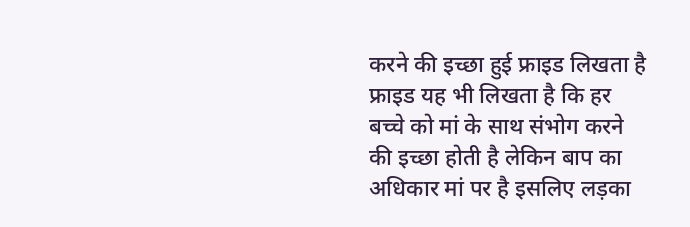करने की इच्छा हुई फ्राइड लिखता है फ्राइड यह भी लिखता है कि हर बच्चे को मां के साथ संभोग करने की इच्छा होती है लेकिन बाप का अधिकार मां पर है इसलिए लड़का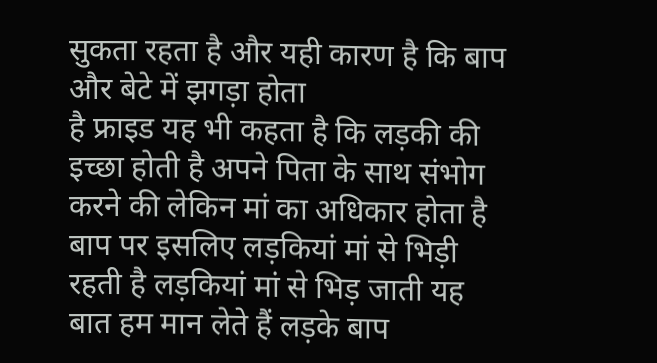सुकता रहता है और यही कारण है कि बाप और बेटे में झगड़ा होता
है फ्राइड यह भी कहता है कि लड़की की इच्छा होती है अपने पिता के साथ संभोग करने की लेकिन मां का अधिकार होता है बाप पर इसलिए लड़कियां मां से भिड़ी रहती है लड़कियां मां से भिड़ जाती यह बात हम मान लेते हैं लड़के बाप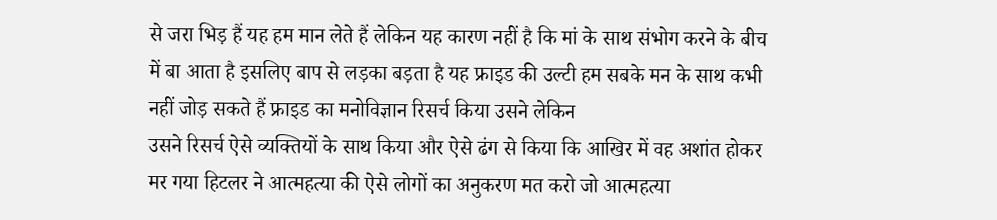से जरा भिड़ हैं यह हम मान लेते हैं लेकिन यह कारण नहीं है कि मां के साथ संभोग करने के बीच में बा आता है इसलिए बाप से लड़का बड़ता है यह फ्राइड की उल्टी हम सबके मन के साथ कभी नहीं जोड़ सकते हैं फ्राइड का मनोविज्ञान रिसर्च किया उसने लेकिन
उसने रिसर्च ऐसे व्यक्तियों के साथ किया और ऐसे ढंग से किया कि आखिर में वह अशांत होकर मर गया हिटलर ने आत्महत्या की ऐसे लोगों का अनुकरण मत करो जो आत्महत्या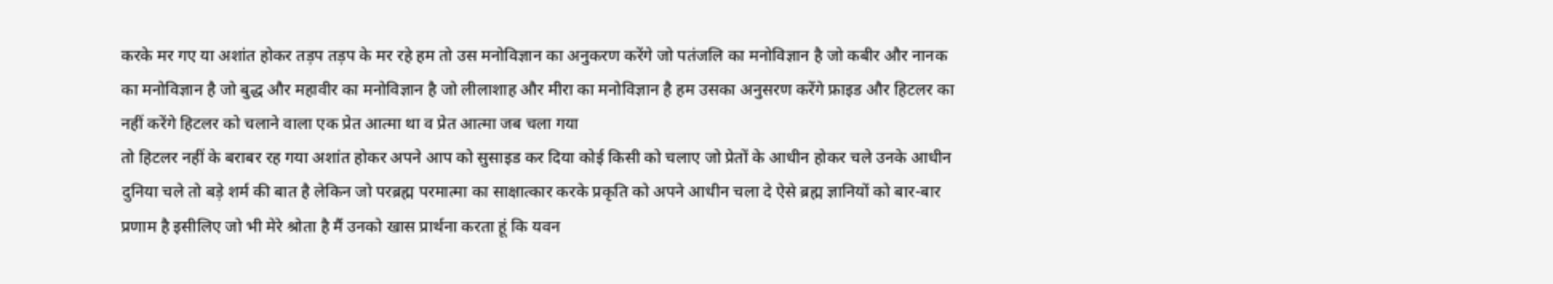करके मर गए या अशांत होकर तड़प तड़प के मर रहे हम तो उस मनोविज्ञान का अनुकरण करेंगे जो पतंजलि का मनोविज्ञान है जो कबीर और नानक का मनोविज्ञान है जो बुद्ध और महावीर का मनोविज्ञान है जो लीलाशाह और मीरा का मनोविज्ञान है हम उसका अनुसरण करेंगे फ्राइड और हिटलर का नहीं करेंगे हिटलर को चलाने वाला एक प्रेत आत्मा था व प्रेत आत्मा जब चला गया
तो हिटलर नहीं के बराबर रह गया अशांत होकर अपने आप को सुसाइड कर दिया कोई किसी को चलाए जो प्रेतों के आधीन होकर चले उनके आधीन दुनिया चले तो बड़े शर्म की बात है लेकिन जो परब्रह्म परमात्मा का साक्षात्कार करके प्रकृति को अपने आधीन चला दे ऐसे ब्रह्म ज्ञानियों को बार-बार प्रणाम है इसीलिए जो भी मेरे श्रोता है मैं उनको खास प्रार्थना करता हूं कि यवन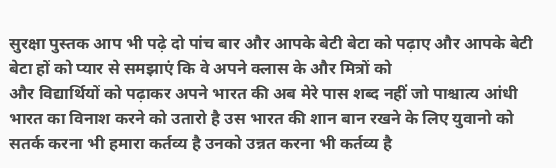सुरक्षा पुस्तक आप भी पढ़े दो पांच बार और आपके बेटी बेटा को पढ़ाए और आपके बेटी बेटा हों को प्यार से समझाएं कि वे अपने क्लास के और मित्रों को
और विद्यार्थियों को पढ़ाकर अपने भारत की अब मेरे पास शब्द नहीं जो पाश्चात्य आंधी भारत का विनाश करने को उतारो है उस भारत की शान बान रखने के लिए युवानो को सतर्क करना भी हमारा कर्तव्य है उनको उन्नत करना भी कर्तव्य है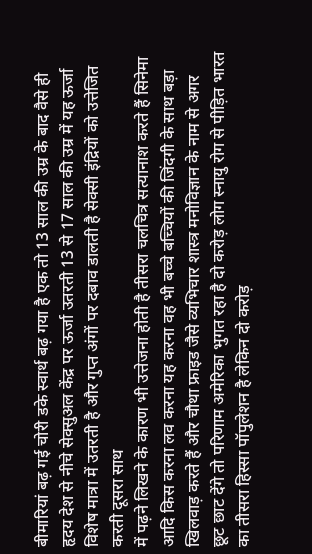बीमारियां बढ़ गई चोरी डके स्वार्थ बढ़ गया है एक तो 13 साल की उम्र के बाद वैसे ही हृदय देश से नीचे सेक्सुअल केंद्र पर ऊर्जा उतरती 13 से 17 साल की उम्र में यह ऊर्जा विशेष मात्रा में उतरती है और गुप्त अंगों पर दबाव डालती है सेक्सी इंद्रियों को उत्तेजित करती दूसरा साथ
में पढ़ने लिखने के कारण भी उत्तेजना होती है तीसरा चलचित्र सत्यानाश करते हैं सिनेमा आदि किस करना लव करना यह करना वह भी बच्चे बच्चियों की जिंदगी के साथ बड़ा खिलवाड़ करते हैं और चौथा फ्राइड जैसे व्यभिचार शास्त्र मनोविज्ञान के नाम से अगर छूट छाट देंगे तो परिणाम अमेरिका भुगत रहा है दो करोड़ लोग स्नायु रोग से पीड़ित भारत का तीसरा हिस्सा पॉपुलेशन है लेकिन दो करोड़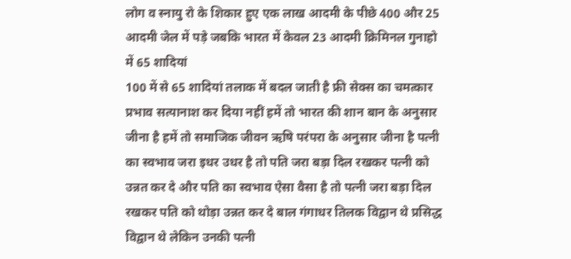लोग व स्नायु रो के शिकार हुए एक लाख आदमी के पीछे 400 और 25 आदमी जेल में पड़े जबकि भारत में केवल 23 आदमी क्रिमिनल गुनाहो में 65 शादियां
100 में से 65 शादियां तलाक में बदल जाती है फ्री सेक्स का चमत्कार प्रभाव सत्यानाश कर दिया नहीं हमें तो भारत की शान बान के अनुसार जीना है हमें तो समाजिक जीवन ऋषि परंपरा के अनुसार जीना है पत्नी का स्वभाव जरा इधर उधर है तो पति जरा बड़ा दिल रखकर पत्नी को उन्नत कर दे और पति का स्वभाव ऐसा वैसा है तो पत्नी जरा बड़ा दिल रखकर पति को थोड़ा उन्नत कर दे बाल गंगाधर तिलक विद्वान थे प्रसिद्ध विद्वान थे लेकिन उनकी पत्नी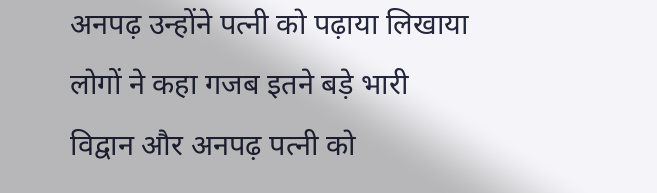अनपढ़ उन्होंने पत्नी को पढ़ाया लिखाया लोगों ने कहा गजब इतने बड़े भारी
विद्वान और अनपढ़ पत्नी को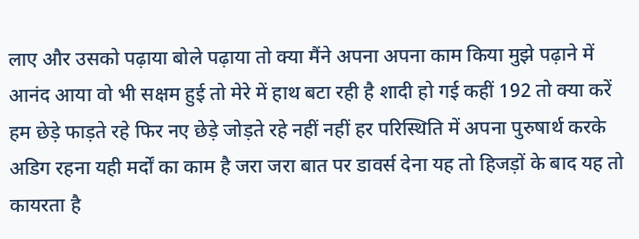लाए और उसको पढ़ाया बोले पढ़ाया तो क्या मैंने अपना अपना काम किया मुझे पढ़ाने में आनंद आया वो भी सक्षम हुई तो मेरे में हाथ बटा रही है शादी हो गई कहीं 192 तो क्या करें हम छेड़े फाड़ते रहे फिर नए छेड़े जोड़ते रहे नहीं नहीं हर परिस्थिति में अपना पुरुषार्थ करके अडिग रहना यही मर्दों का काम है जरा जरा बात पर डावर्स देना यह तो हिजड़ों के बाद यह तो कायरता है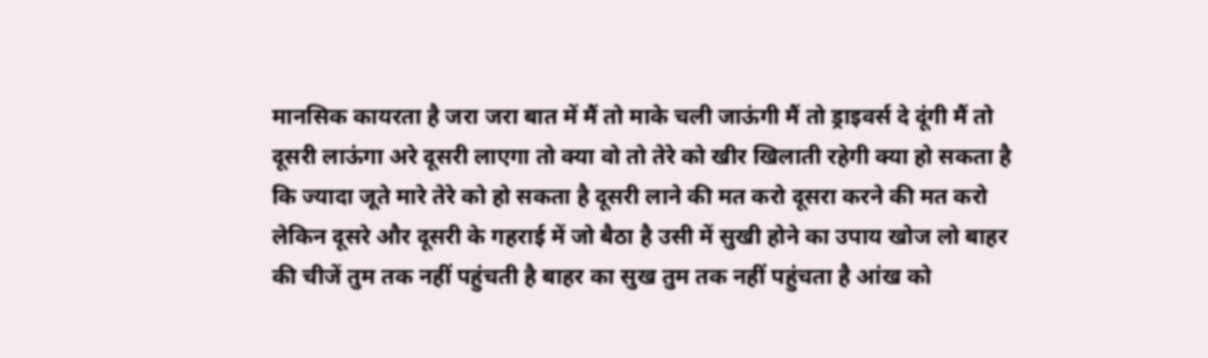मानसिक कायरता है जरा जरा बात में मैं तो माके चली जाऊंगी मैं तो ड्राइवर्स दे दूंगी मैं तो
दूसरी लाऊंगा अरे दूसरी लाएगा तो क्या वो तो तेरे को खीर खिलाती रहेगी क्या हो सकता है कि ज्यादा जूते मारे तेरे को हो सकता है दूसरी लाने की मत करो दूसरा करने की मत करो लेकिन दूसरे और दूसरी के गहराई में जो बैठा है उसी में सुखी होने का उपाय खोज लो बाहर की चीजें तुम तक नहीं पहुंचती है बाहर का सुख तुम तक नहीं पहुंचता है आंख को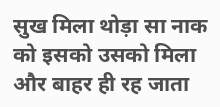सुख मिला थोड़ा सा नाक को इसको उसको मिला और बाहर ही रह जाता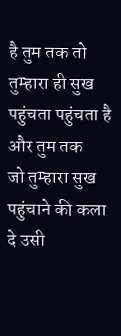है तुम तक तो तुम्हारा ही सुख पहुंचता पहुंचता है और तुम तक
जो तुम्हारा सुख पहुंचाने की कला दे उसी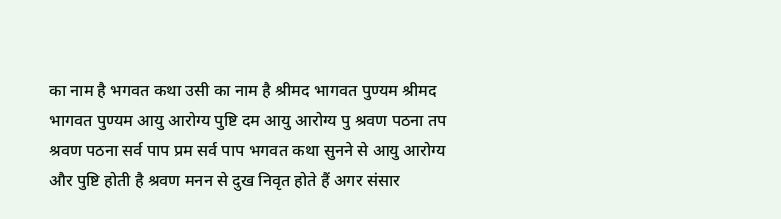का नाम है भगवत कथा उसी का नाम है श्रीमद भागवत पुण्यम श्रीमद भागवत पुण्यम आयु आरोग्य पुष्टि दम आयु आरोग्य पु श्रवण पठना तप श्रवण पठना सर्व पाप प्रम सर्व पाप भगवत कथा सुनने से आयु आरोग्य और पुष्टि होती है श्रवण मनन से दुख निवृत होते हैं अगर संसार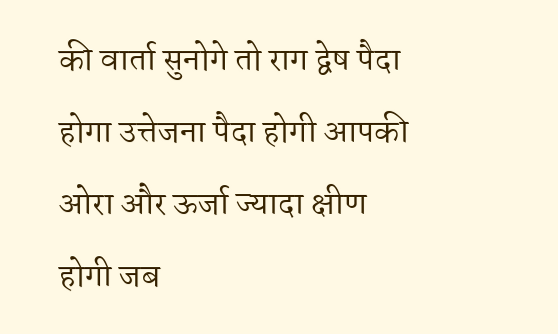की वार्ता सुनोगे तो राग द्वेष पैदा होगा उत्तेजना पैदा होगी आपकी ओरा और ऊर्जा ज्यादा क्षीण होगी जब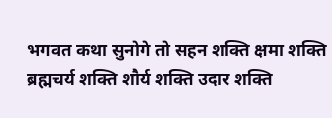भगवत कथा सुनोगे तो सहन शक्ति क्षमा शक्ति ब्रह्मचर्य शक्ति शौर्य शक्ति उदार शक्ति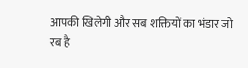आपकी खिलेगी और सब शक्तियों का भंडार जो
रब है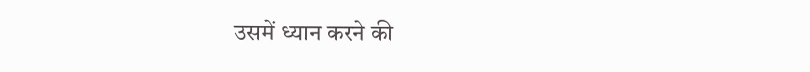उसमें ध्यान करने की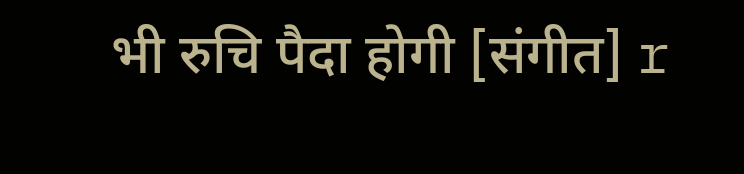भी रुचि पैदा होगी [संगीत] r